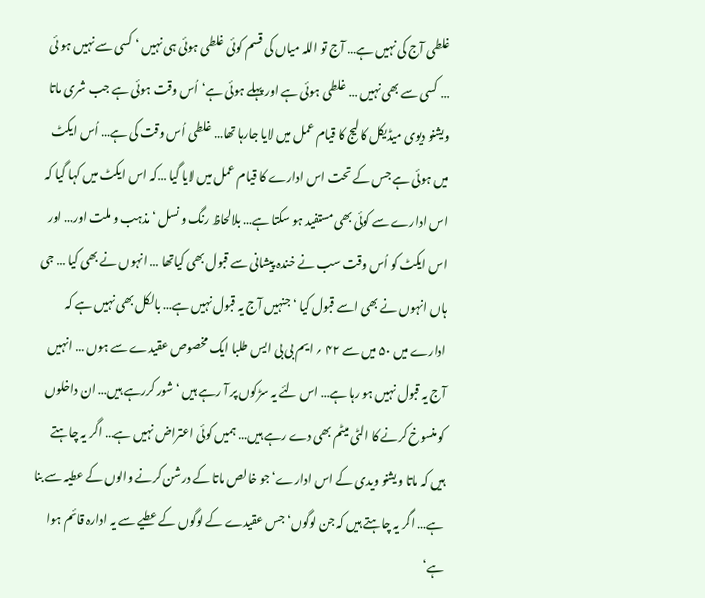غلطی آج کی نہیں ہے… آج تو اللہ میاں کی قسم کوئی غلطی ہوئی ہی نہیں ‘ کسی سے نہیں ہو ئی … کسی سے بھی نہیں … غلطی ہوئی ہے اور پہلے ہوئی ہے‘اُس وقت ہوئی ہے جب شری ماتا ویشنو دیوی میڈیکل کالیج کا قیام عمل میں لایا جارہا تھا… غلطی اُس وقت کی ہے… اُس ایکٹ میں ہوئی ہے جس کے تحت اس ادارے کا قیام عمل میں لایا گیا …کہ اس ایکٹ میں کہا گیا کہ اس ادارے سے کوئی بھی مستفید ہو سکتا ہے… بلالحاظ رنگ و نسل ‘ مذہب و ملت اور… اور اس ایکٹ کو اُس وقت سب نے خندہ پیشانی سے قبول بھی کیاتھا … انہوں نے بھی کیا … جی ہاں انہوں نے بھی اسے قبول کیا ‘ جنہیں آج یہ قبول نہیں ہے… بالکل بھی نہیں ہے کہ ادارے میں ۵۰ میں سے ۴۲ ؍ ایم بی بی ایس طلبا ایک مخصوص عقیدے سے ہوں … انہیں آج یہ قبول نہیں ہو رہا ہے… اس لئے یہ سڑکوں پر آ رہے ہیں ‘ شور کررہے ہیں… ان داخلوں کو منسوخ کرنے کا الٹی میٹم بھی دے رہے ہیں… ہمیں کوئی اعتراض نہیں ہے… اگر یہ چاہتے ہیں کہ ماتا ویشنو ویدی کے اس ادارے‘ جو خالص ماتا کے درشن کرنے والوں کے عطیہ سے بنا ہے… اگر یہ چاہتے ہیں کہ جن لوگوں‘ جس عقیدے کے لوگوں کے عطیے سے یہ ادارہ قائم ہوا ہے‘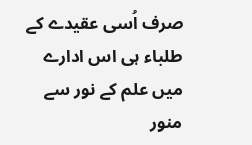صرف اُسی عقیدے کے طلباء ہی اس ادارے میں علم کے نور سے منور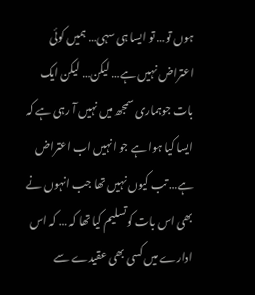ہوں تو… تو ایسا ہی سہی… ہمیں کوئی اعتراض نہیں ہے… لیکن… لیکن ایک بات جوہماری سمجھ میں نہیں آ رہی ہے کہ ایسا کیا ہوا ہے جو انہیں اب اعتراض ہے… تب کیوں نہیں تھا جب انہوں نے بھی اس بات کوتسلیم کیا تھا کہ … کہ اس ادارے میں کسی بھی عقیدے سے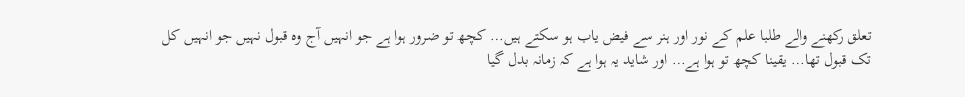تعلق رکھنے والے طلبا علم کے نور اور ہنر سے فیض یاب ہو سکتے ہیں… کچھ تو ضرور ہوا ہے جو انہیں آج وہ قبول نہیں جو انہیں کل تک قبول تھا… یقینا کچھ تو ہوا ہے… اور شاید یہ ہوا ہے کہ زمانہ بدل گیا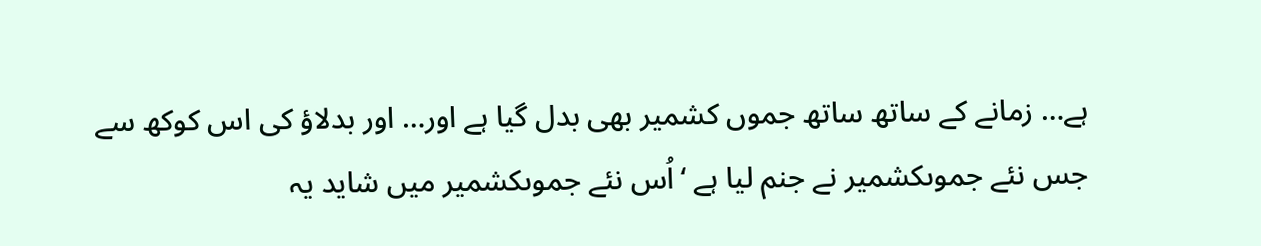ہے… زمانے کے ساتھ ساتھ جموں کشمیر بھی بدل گیا ہے اور… اور بدلاؤ کی اس کوکھ سے جس نئے جموںکشمیر نے جنم لیا ہے ‘اُس نئے جموںکشمیر میں شاید یہ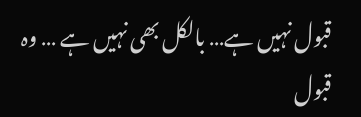قبول نہیں ہے… بالکل بھی نہیں ہے … وہ قبول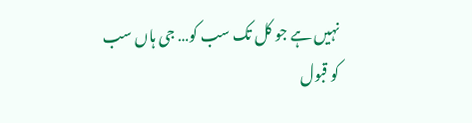نہیں ہے جو کل تک سب کو… جی ہاں سب کو قبول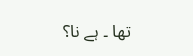تھا ۔ ہے نا؟